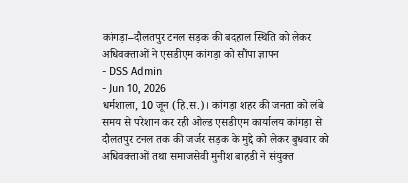कांगड़ा–दौलतपुर टनल सड़क की बदहाल स्थिति को लेकर अधिवक्ताओं ने एसडीएम कांगड़ा को सौंपा ज्ञापन
- DSS Admin
- Jun 10, 2026
धर्मशाला, 10 जून (हि.स.)। कांगड़ा शहर की जनता को लंबे समय से परेशान कर रही ओल्ड एसडीएम कार्यालय कांगड़ा से दौलतपुर टनल तक की जर्जर सड़क के मुद्दे को लेकर बुधवार को अधिवक्ताओं तथा समाजसेवी मुनीश बाहडी ने संयुक्त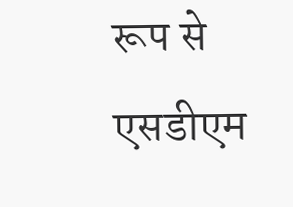रूप से एसडीएम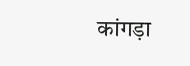कांगड़ा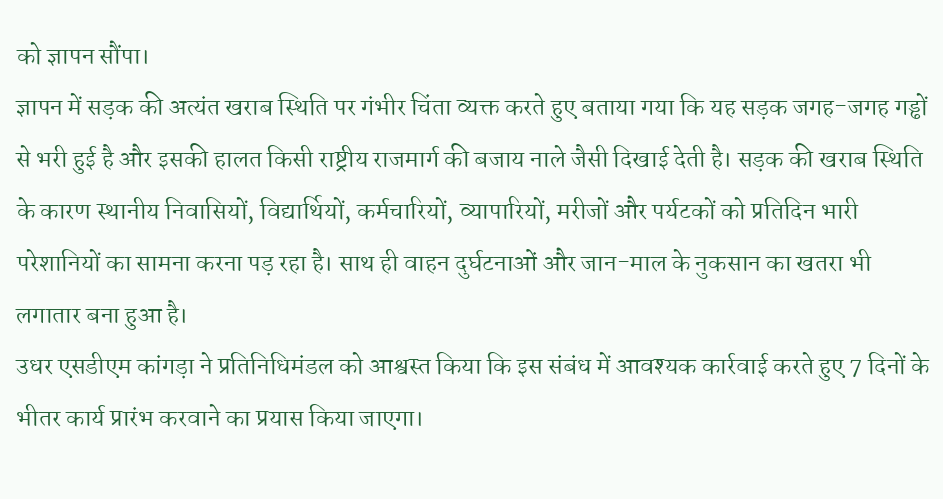को ज्ञापन सौंपा।
ज्ञापन में सड़क की अत्यंत खराब स्थिति पर गंभीर चिंता व्यक्त करते हुए बताया गया कि यह सड़क जगह-जगह गड्ढों से भरी हुई है और इसकी हालत किसी राष्ट्रीय राजमार्ग की बजाय नाले जैसी दिखाई देती है। सड़क की खराब स्थिति के कारण स्थानीय निवासियों, विद्यार्थियों, कर्मचारियों, व्यापारियों, मरीजों और पर्यटकों को प्रतिदिन भारी परेशानियों का सामना करना पड़ रहा है। साथ ही वाहन दुर्घटनाओं और जान-माल के नुकसान का खतरा भी लगातार बना हुआ है।
उधर एसडीएम कांगड़ा ने प्रतिनिधिमंडल को आश्वस्त किया कि इस संबंध में आवश्यक कार्रवाई करते हुए 7 दिनों के भीतर कार्य प्रारंभ करवाने का प्रयास किया जाएगा।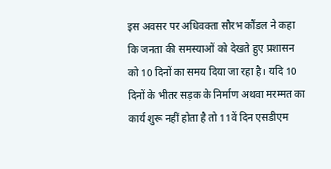इस अवसर पर अधिवक्ता सौरभ कौंडल ने कहा कि जनता की समस्याओं को देखते हुए प्रशासन को 10 दिनों का समय दिया जा रहा है। यदि 10 दिनों के भीतर सड़क के निर्माण अथवा मरम्मत का कार्य शुरू नहीं होता है तो 11वें दिन एसडीएम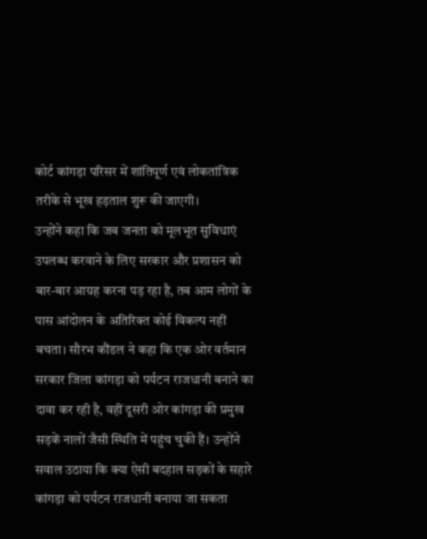कोर्ट कांगड़ा परिसर में शांतिपूर्ण एवं लोकतांत्रिक तरीके से भूख हड़ताल शुरू की जाएगी।
उन्होंने कहा कि जब जनता को मूलभूत सुविधाएं उपलब्ध करवाने के लिए सरकार और प्रशासन को बार-बार आग्रह करना पड़ रहा है, तब आम लोगों के पास आंदोलन के अतिरिक्त कोई विकल्प नहीं बचता। सौरभ कौंडल ने कहा कि एक ओर वर्तमान सरकार जिला कांगड़ा को पर्यटन राजधानी बनाने का दावा कर रही है, वहीं दूसरी ओर कांगड़ा की प्रमुख सड़कें नालों जैसी स्थिति में पहुंच चुकी हैं। उन्होंने सवाल उठाया कि क्या ऐसी बदहाल सड़कों के सहारे कांगड़ा को पर्यटन राजधानी बनाया जा सकता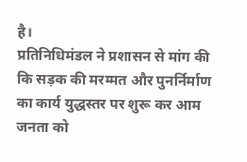है।
प्रतिनिधिमंडल ने प्रशासन से मांग की कि सड़क की मरम्मत और पुनर्निर्माण का कार्य युद्धस्तर पर शुरू कर आम जनता को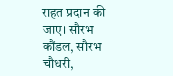राहत प्रदान की जाए। सौरभ कौंडल, सौरभ चौधरी,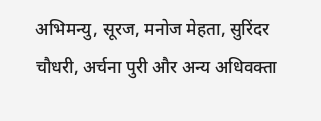अभिमन्यु, सूरज, मनोज मेहता, सुरिंदर चौधरी, अर्चना पुरी और अन्य अधिवक्ता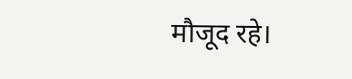मौजूद रहे।